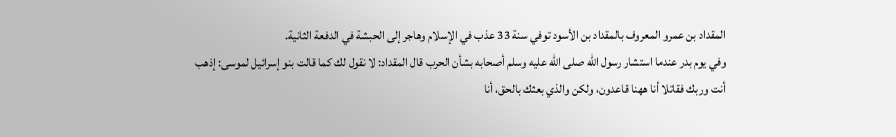المقداد بن عمرو المعروف بالمقداد بن الأسود توفي سنة 33 عذب في الإسلام وهاجر إلى الحبشة في الدفعة الثانية.
وفي يوم بدر عندما استشار رسول الله صلى الله عليه وسلم أصحابه بشأن الحرب قال المقداد: لا نقول لك كما قالت بنو إسرائيل لموسى: إذهب أنت وربك فقاتلا أنا ههنا قاعدون، ولكن والذي بعثك بالحق، أنا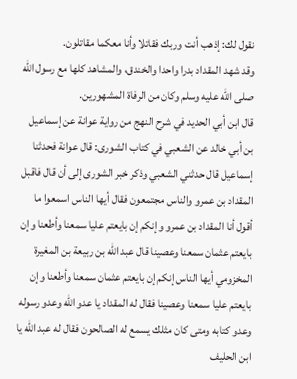نقول لك: إذهب أنت وربك فقاتلا وأنا معكما مقاتلون.
وقد شهد المقداد بدرا واحدا والخندق، والمشاهد كلها مع رسول الله صلى الله عليه وسلم وكان من الرفاة المشهورين.
قال ابن أبي الحديد في شرح النهج من رواية عوانة عن إسماعيل بن أبي خالد عن الشعبي في كتاب الشورى: قال عوانة فحدثنا إسماعيل قال حدثني الشعبي وذكر خبر الشورى إلى أن قال فاقبل المقداد بن عمرو والناس مجتمعون فقال أيها الناس اسمعوا ما أقول أنا المقداد بن عمرو وإنكم إن بايعتم عليا سمعنا وأطعنا وإن بايعتم عثمان سمعنا وعصينا قال عبد الله بن ربيعة بن المغيرة المخزومي أيها الناس إنكم إن بايعتم عثمان سمعنا وأطعنا وإن بايعتم عليا سمعنا وعصينا فقال له المقداد يا عدو الله وعدو رسوله وعدو كتابه ومتى كان مثلك يسمع له الصالحون فقال له عبد الله يا ابن الحليف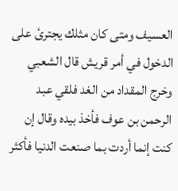العسيف ومتى كان مثلك يجترئ على الدخول في أمر قريش قال الشعبي وخرج المقداد من الغد فلقي عبد الرحمن بن عوف فأخذ بيده وقال إن كنت إنما أردت بما صنعت الدنيا فأكثر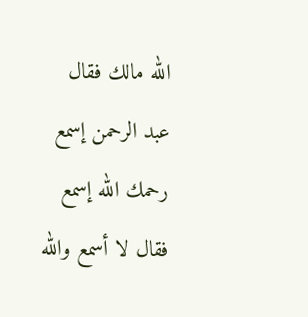الله مالك فقال عبد الرحمن إسمع رحمك الله إسمع فقال لا أسمع والله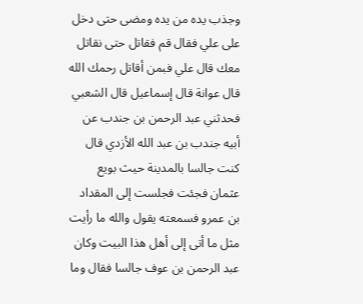وجذب يده من يده ومضى حتى دخل على علي فقال قم فقاتل حتى نقاتل معك قال علي فبمن أقاتل رحمك الله قال عوانة قال إسماعيل قال الشعبي فحدثني عبد الرحمن بن جندب عن أبيه جندب بن عبد الله الأزدي قال كنت جالسا بالمدينة حيث بويع عثمان فجئت فجلست إلى المقداد بن عمرو فسمعته يقول والله ما رأيت مثل ما أتى إلى أهل هذا البيت وكان عبد الرحمن بن عوف جالسا فقال وما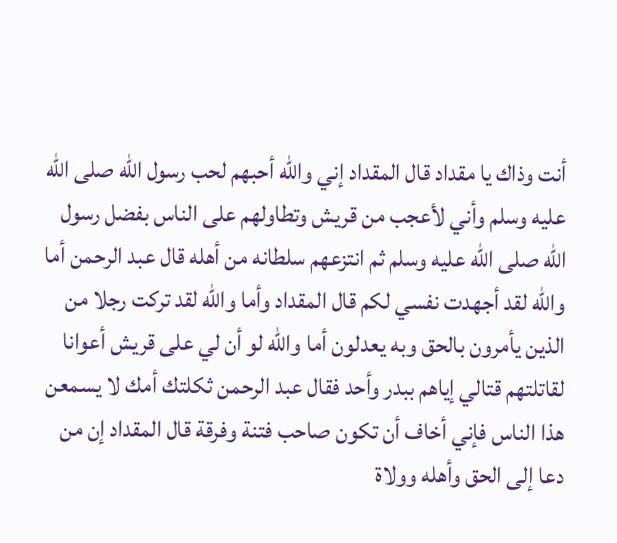أنت وذاك يا مقداد قال المقداد إني والله أحبهم لحب رسول الله صلى الله عليه وسلم وأني لأعجب من قريش وتطاولهم على الناس بفضل رسول الله صلى الله عليه وسلم ثم انتزعهم سلطانه من أهله قال عبد الرحمن أما والله لقد أجهدت نفسي لكم قال المقداد وأما والله لقد تركت رجلا من الذين يأمرون بالحق وبه يعدلون أما والله لو أن لي على قريش أعوانا لقاتلتهم قتالي إياهم ببدر وأحد فقال عبد الرحمن ثكلتك أمك لا يسمعن هذا الناس فإني أخاف أن تكون صاحب فتنة وفرقة قال المقداد إن من دعا إلى الحق وأهله وولاة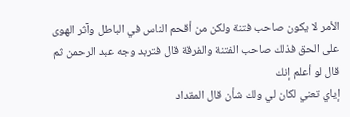الأمر لا يكون صاحب فتنة ولكن من أقحم الناس في الباطل وآثر الهوى على الحق فذلك صاحب الفتنة والفرقة قال فتربد وجه عبد الرحمن ثم قال لو أعلم إنك
إياي تعني لكان لي ولك شأن قال المقداد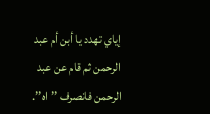إياي تهدد يا أبن أم عبد الرحمن ثم قام عن عبد الرحمن فانصرف ’’اه’’.